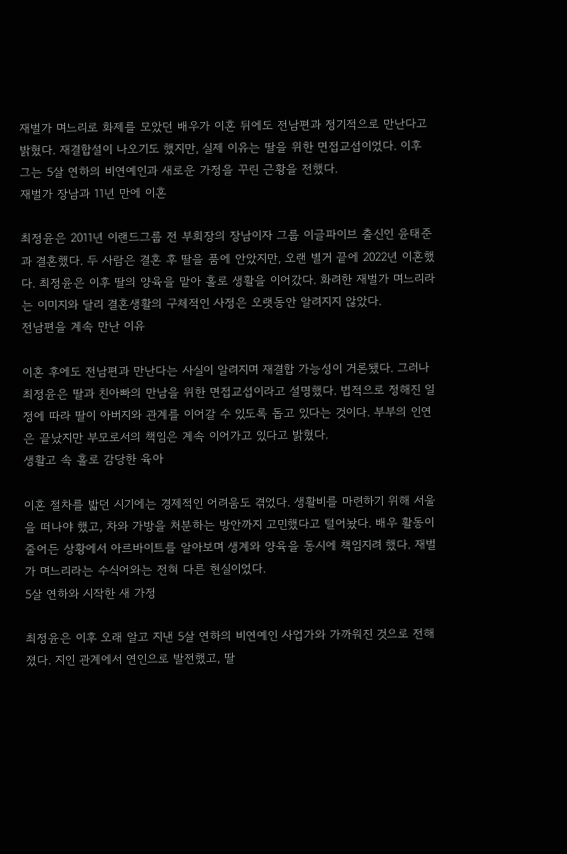재벌가 며느리로 화제를 모았던 배우가 이혼 뒤에도 전남편과 정기적으로 만난다고 밝혔다. 재결합설이 나오기도 했지만, 실제 이유는 딸을 위한 면접교섭이었다. 이후 그는 5살 연하의 비연예인과 새로운 가정을 꾸린 근황을 전했다.
재벌가 장남과 11년 만에 이혼

최정윤은 2011년 이랜드그룹 전 부회장의 장남이자 그룹 이글파이브 출신인 윤태준과 결혼했다. 두 사람은 결혼 후 딸을 품에 안았지만, 오랜 별거 끝에 2022년 이혼했다. 최정윤은 이후 딸의 양육을 맡아 홀로 생활을 이어갔다. 화려한 재벌가 며느리라는 이미지와 달리 결혼생활의 구체적인 사정은 오랫동안 알려지지 않았다.
전남편을 계속 만난 이유

이혼 후에도 전남편과 만난다는 사실이 알려지며 재결합 가능성이 거론됐다. 그러나 최정윤은 딸과 친아빠의 만남을 위한 면접교섭이라고 설명했다. 법적으로 정해진 일정에 따라 딸이 아버지와 관계를 이어갈 수 있도록 돕고 있다는 것이다. 부부의 인연은 끝났지만 부모로서의 책임은 계속 이어가고 있다고 밝혔다.
생활고 속 홀로 감당한 육아

이혼 절차를 밟던 시기에는 경제적인 어려움도 겪었다. 생활비를 마련하기 위해 서울을 떠나야 했고, 차와 가방을 처분하는 방안까지 고민했다고 털어놨다. 배우 활동이 줄어든 상황에서 아르바이트를 알아보며 생계와 양육을 동시에 책임지려 했다. 재벌가 며느리라는 수식어와는 전혀 다른 현실이었다.
5살 연하와 시작한 새 가정

최정윤은 이후 오래 알고 지낸 5살 연하의 비연예인 사업가와 가까워진 것으로 전해졌다. 지인 관계에서 연인으로 발전했고, 딸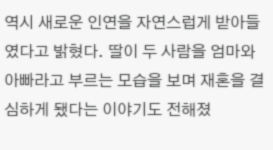역시 새로운 인연을 자연스럽게 받아들였다고 밝혔다. 딸이 두 사람을 엄마와 아빠라고 부르는 모습을 보며 재혼을 결심하게 됐다는 이야기도 전해졌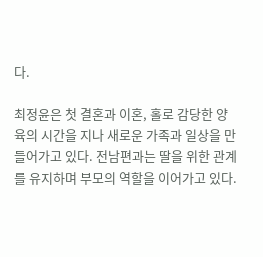다.

최정윤은 첫 결혼과 이혼, 홀로 감당한 양육의 시간을 지나 새로운 가족과 일상을 만들어가고 있다. 전남편과는 딸을 위한 관계를 유지하며 부모의 역할을 이어가고 있다.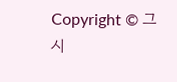Copyright © 그 시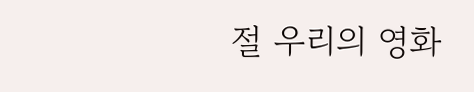절 우리의 영화